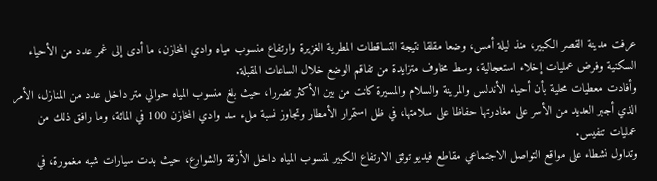عرفت مدينة القصر الكبير، منذ ليلة أمس، وضعا مقلقا نتيجة التساقطات المطرية الغزيرة وارتفاع منسوب مياه وادي المخازن، ما أدى إلى غمر عدد من الأحياء السكنية وفرض عمليات إخلاء استعجالية، وسط مخاوف متزايدة من تفاقم الوضع خلال الساعات المقبلة.
وأفادت معطيات محلية بأن أحياء الأندلس والمرينة والسلام والمسيرة كانت من بين الأكثر تضررا، حيث بلغ منسوب المياه حوالي متر داخل عدد من المنازل، الأمر الذي أجبر العديد من الأسر على مغادرتها حفاظا على سلامتها، في ظل استمرار الأمطار وتجاوز نسبة ملء سد وادي المخازن 100 في المائة، وما رافق ذلك من عمليات تنفيس.
وتداول نشطاء على مواقع التواصل الاجتماعي مقاطع فيديو توثق الارتفاع الكبير لمنسوب المياه داخل الأزقة والشوارع، حيث بدت سيارات شبه مغمورة، في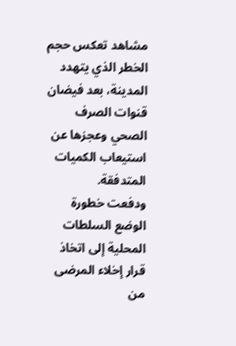مشاهد تعكس حجم الخطر الذي يتهدد المدينة، بعد فيضان قنوات الصرف الصحي وعجزها عن استيعاب الكميات المتدفقة.
ودفعت خطورة الوضع السلطات المحلية إلى اتخاذ قرار إخلاء المرضى من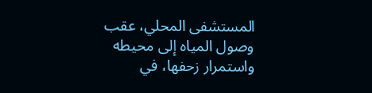المستشفى المحلي، عقب وصول المياه إلى محيطه واستمرار زحفها، في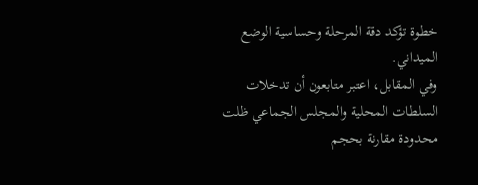خطوة تؤكد دقة المرحلة وحساسية الوضع الميداني.
وفي المقابل، اعتبر متابعون أن تدخلات السلطات المحلية والمجلس الجماعي ظلت محدودة مقارنة بحجم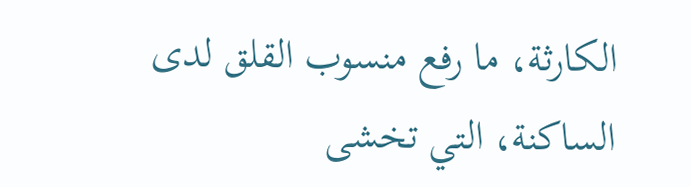الكارثة، ما رفع منسوب القلق لدى الساكنة، التي تخشى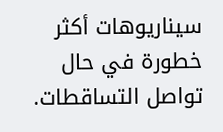سيناريوهات أكثر خطورة في حال تواصل التساقطات.